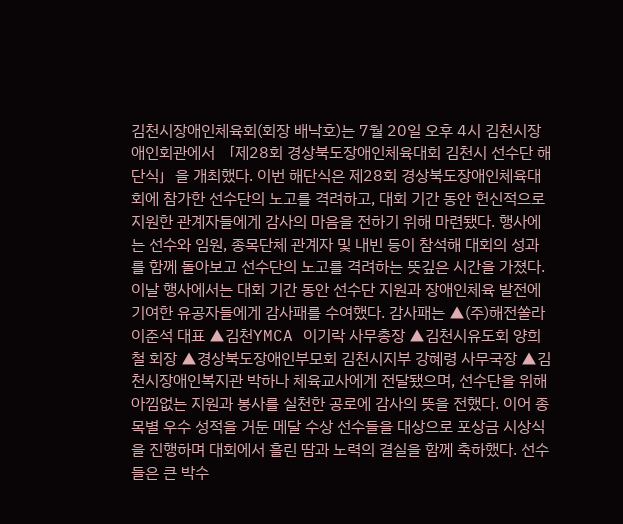김천시장애인체육회(회장 배낙호)는 7월 20일 오후 4시 김천시장애인회관에서 「제28회 경상북도장애인체육대회 김천시 선수단 해단식」을 개최했다. 이번 해단식은 제28회 경상북도장애인체육대회에 참가한 선수단의 노고를 격려하고, 대회 기간 동안 헌신적으로 지원한 관계자들에게 감사의 마음을 전하기 위해 마련됐다. 행사에는 선수와 임원, 종목단체 관계자 및 내빈 등이 참석해 대회의 성과를 함께 돌아보고 선수단의 노고를 격려하는 뜻깊은 시간을 가졌다. 이날 행사에서는 대회 기간 동안 선수단 지원과 장애인체육 발전에 기여한 유공자들에게 감사패를 수여했다. 감사패는 ▲(주)해전쏠라 이준석 대표 ▲김천YMCA 이기락 사무총장 ▲김천시유도회 양희철 회장 ▲경상북도장애인부모회 김천시지부 강혜령 사무국장 ▲김천시장애인복지관 박하나 체육교사에게 전달됐으며, 선수단을 위해 아낌없는 지원과 봉사를 실천한 공로에 감사의 뜻을 전했다. 이어 종목별 우수 성적을 거둔 메달 수상 선수들을 대상으로 포상금 시상식을 진행하며 대회에서 흘린 땀과 노력의 결실을 함께 축하했다. 선수들은 큰 박수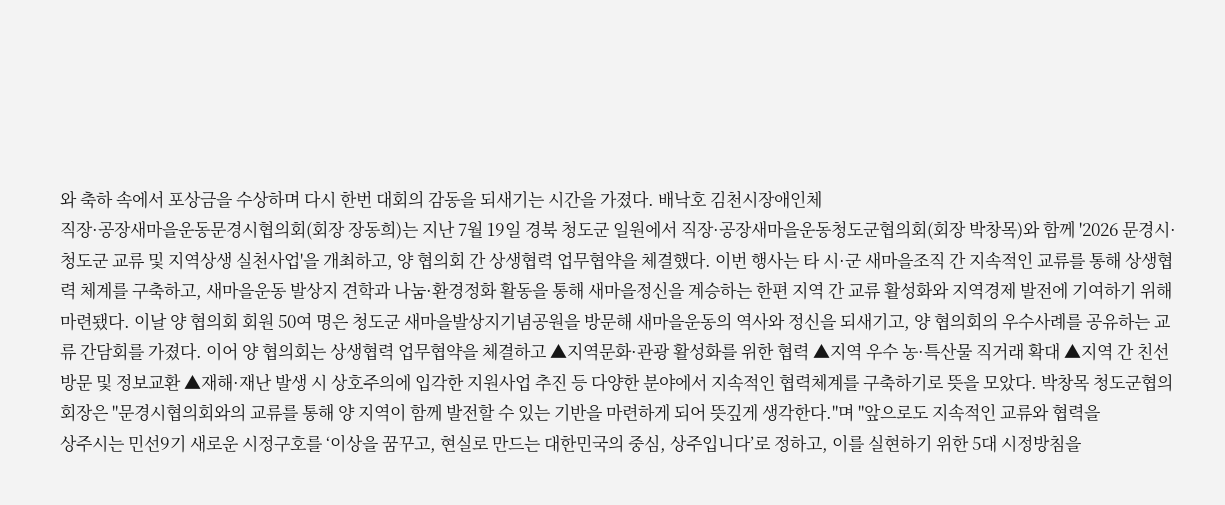와 축하 속에서 포상금을 수상하며 다시 한번 대회의 감동을 되새기는 시간을 가졌다. 배낙호 김천시장애인체
직장·공장새마을운동문경시협의회(회장 장동희)는 지난 7월 19일 경북 청도군 일원에서 직장·공장새마을운동청도군협의회(회장 박창목)와 함께 '2026 문경시·청도군 교류 및 지역상생 실천사업'을 개최하고, 양 협의회 간 상생협력 업무협약을 체결했다. 이번 행사는 타 시·군 새마을조직 간 지속적인 교류를 통해 상생협력 체계를 구축하고, 새마을운동 발상지 견학과 나눔·환경정화 활동을 통해 새마을정신을 계승하는 한편 지역 간 교류 활성화와 지역경제 발전에 기여하기 위해 마련됐다. 이날 양 협의회 회원 50여 명은 청도군 새마을발상지기념공원을 방문해 새마을운동의 역사와 정신을 되새기고, 양 협의회의 우수사례를 공유하는 교류 간담회를 가졌다. 이어 양 협의회는 상생협력 업무협약을 체결하고 ▲지역문화·관광 활성화를 위한 협력 ▲지역 우수 농·특산물 직거래 확대 ▲지역 간 친선 방문 및 정보교환 ▲재해·재난 발생 시 상호주의에 입각한 지원사업 추진 등 다양한 분야에서 지속적인 협력체계를 구축하기로 뜻을 모았다. 박창목 청도군협의회장은 "문경시협의회와의 교류를 통해 양 지역이 함께 발전할 수 있는 기반을 마련하게 되어 뜻깊게 생각한다."며 "앞으로도 지속적인 교류와 협력을
상주시는 민선9기 새로운 시정구호를 ‘이상을 꿈꾸고, 현실로 만드는 대한민국의 중심, 상주입니다’로 정하고, 이를 실현하기 위한 5대 시정방침을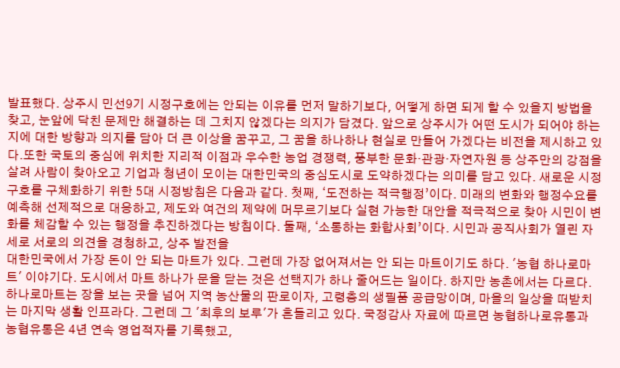발표했다. 상주시 민선9기 시정구호에는 안되는 이유를 먼저 말하기보다, 어떻게 하면 되게 할 수 있을지 방법을 찾고, 눈앞에 닥친 문제만 해결하는 데 그치지 않겠다는 의지가 담겼다. 앞으로 상주시가 어떤 도시가 되어야 하는지에 대한 방향과 의지를 담아 더 큰 이상을 꿈꾸고, 그 꿈을 하나하나 현실로 만들어 가겠다는 비전을 제시하고 있다.또한 국토의 중심에 위치한 지리적 이점과 우수한 농업 경쟁력, 풍부한 문화·관광·자연자원 등 상주만의 강점을 살려 사람이 찾아오고 기업과 청년이 모이는 대한민국의 중심도시로 도약하겠다는 의미를 담고 있다. 새로운 시정구호를 구체화하기 위한 5대 시정방침은 다음과 같다. 첫째, ‘도전하는 적극행정’이다. 미래의 변화와 행정수요를 예측해 선제적으로 대응하고, 제도와 여건의 제약에 머무르기보다 실현 가능한 대안을 적극적으로 찾아 시민이 변화를 체감할 수 있는 행정을 추진하겠다는 방침이다. 둘째, ‘소통하는 화합사회’이다. 시민과 공직사회가 열린 자세로 서로의 의견을 경청하고, 상주 발전을
대한민국에서 가장 돈이 안 되는 마트가 있다. 그런데 가장 없어져서는 안 되는 마트이기도 하다. '농협 하나로마트' 이야기다. 도시에서 마트 하나가 문을 닫는 것은 선택지가 하나 줄어드는 일이다. 하지만 농촌에서는 다르다. 하나로마트는 장을 보는 곳을 넘어 지역 농산물의 판로이자, 고령층의 생필품 공급망이며, 마을의 일상을 떠받치는 마지막 생활 인프라다. 그런데 그 '최후의 보루'가 흔들리고 있다. 국정감사 자료에 따르면 농협하나로유통과 농협유통은 4년 연속 영업적자를 기록했고,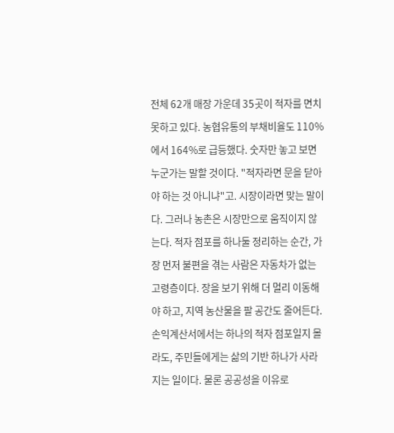전체 62개 매장 가운데 35곳이 적자를 면치 못하고 있다. 농협유통의 부채비율도 110%에서 164%로 급등했다. 숫자만 놓고 보면 누군가는 말할 것이다. "적자라면 문을 닫아야 하는 것 아니냐"고. 시장이라면 맞는 말이다. 그러나 농촌은 시장만으로 움직이지 않는다. 적자 점포를 하나둘 정리하는 순간, 가장 먼저 불편을 겪는 사람은 자동차가 없는 고령층이다. 장을 보기 위해 더 멀리 이동해야 하고, 지역 농산물을 팔 공간도 줄어든다. 손익계산서에서는 하나의 적자 점포일지 몰라도, 주민들에게는 삶의 기반 하나가 사라지는 일이다. 물론 공공성을 이유로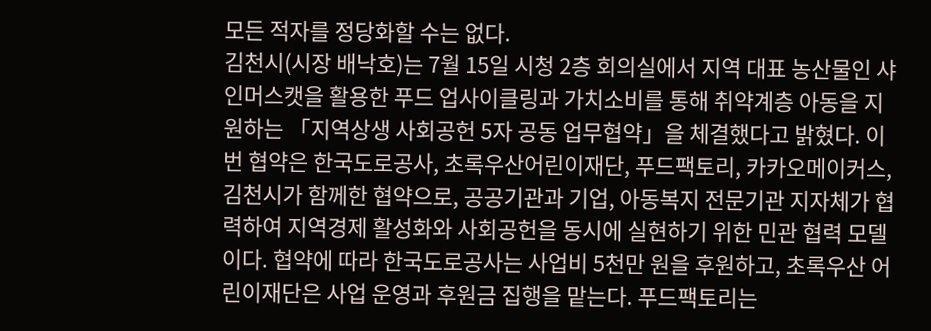모든 적자를 정당화할 수는 없다.
김천시(시장 배낙호)는 7월 15일 시청 2층 회의실에서 지역 대표 농산물인 샤인머스캣을 활용한 푸드 업사이클링과 가치소비를 통해 취약계층 아동을 지원하는 「지역상생 사회공헌 5자 공동 업무협약」을 체결했다고 밝혔다. 이번 협약은 한국도로공사, 초록우산어린이재단, 푸드팩토리, 카카오메이커스, 김천시가 함께한 협약으로, 공공기관과 기업, 아동복지 전문기관 지자체가 협력하여 지역경제 활성화와 사회공헌을 동시에 실현하기 위한 민관 협력 모델이다. 협약에 따라 한국도로공사는 사업비 5천만 원을 후원하고, 초록우산 어린이재단은 사업 운영과 후원금 집행을 맡는다. 푸드팩토리는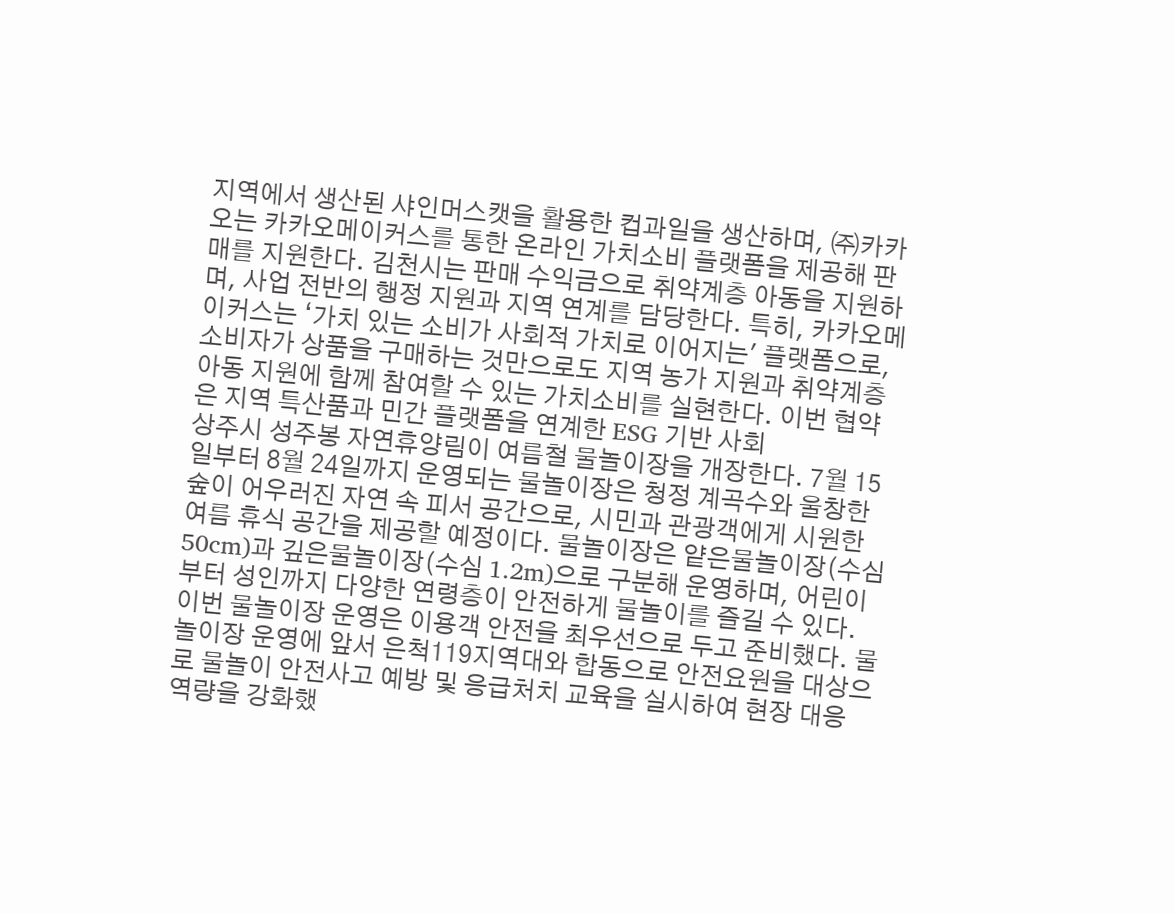지역에서 생산된 샤인머스캣을 활용한 컵과일을 생산하며, ㈜카카오는 카카오메이커스를 통한 온라인 가치소비 플랫폼을 제공해 판매를 지원한다. 김천시는 판매 수익금으로 취약계층 아동을 지원하며, 사업 전반의 행정 지원과 지역 연계를 담당한다. 특히, 카카오메이커스는 ‘가치 있는 소비가 사회적 가치로 이어지는' 플랫폼으로, 소비자가 상품을 구매하는 것만으로도 지역 농가 지원과 취약계층 아동 지원에 함께 참여할 수 있는 가치소비를 실현한다. 이번 협약은 지역 특산품과 민간 플랫폼을 연계한 ESG 기반 사회
상주시 성주봉 자연휴양림이 여름철 물놀이장을 개장한다. 7월 15일부터 8월 24일까지 운영되는 물놀이장은 청정 계곡수와 울창한 숲이 어우러진 자연 속 피서 공간으로, 시민과 관광객에게 시원한 여름 휴식 공간을 제공할 예정이다. 물놀이장은 얕은물놀이장(수심 50cm)과 깊은물놀이장(수심 1.2m)으로 구분해 운영하며, 어린이부터 성인까지 다양한 연령층이 안전하게 물놀이를 즐길 수 있다. 이번 물놀이장 운영은 이용객 안전을 최우선으로 두고 준비했다. 물놀이장 운영에 앞서 은척119지역대와 합동으로 안전요원을 대상으로 물놀이 안전사고 예방 및 응급처치 교육을 실시하여 현장 대응 역량을 강화했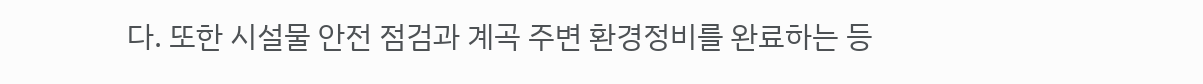다. 또한 시설물 안전 점검과 계곡 주변 환경정비를 완료하는 등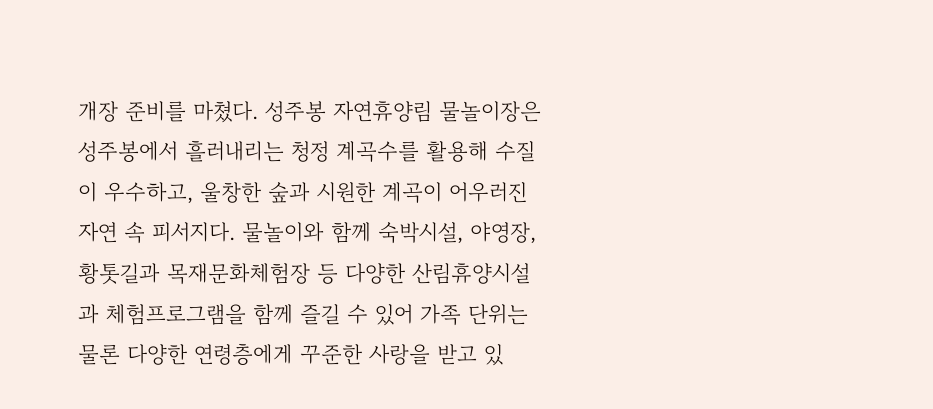개장 준비를 마쳤다. 성주봉 자연휴양림 물놀이장은 성주봉에서 흘러내리는 청정 계곡수를 활용해 수질이 우수하고, 울창한 숲과 시원한 계곡이 어우러진 자연 속 피서지다. 물놀이와 함께 숙박시설, 야영장, 황톳길과 목재문화체험장 등 다양한 산림휴양시설과 체험프로그램을 함께 즐길 수 있어 가족 단위는 물론 다양한 연령층에게 꾸준한 사랑을 받고 있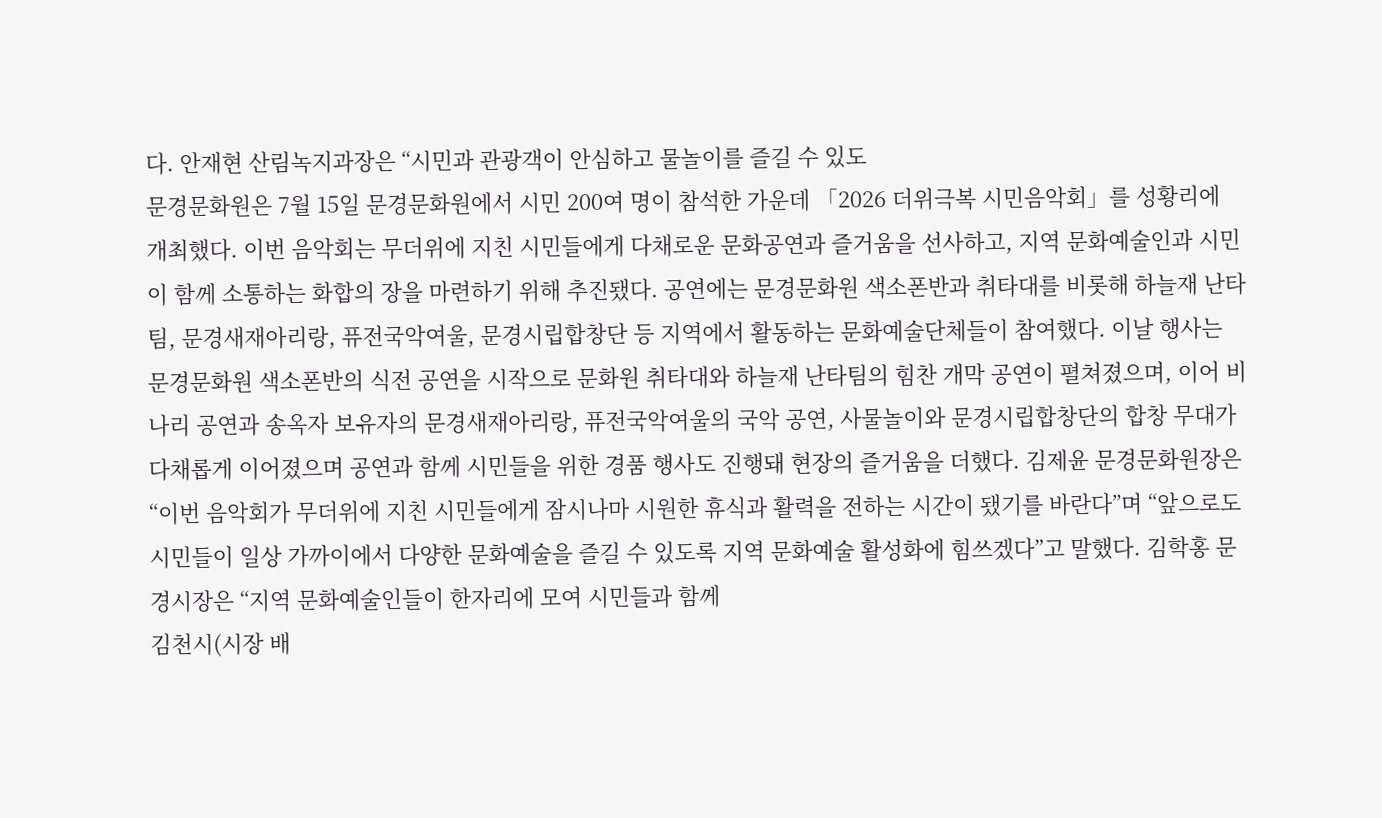다. 안재현 산림녹지과장은 “시민과 관광객이 안심하고 물놀이를 즐길 수 있도
문경문화원은 7월 15일 문경문화원에서 시민 200여 명이 참석한 가운데 「2026 더위극복 시민음악회」를 성황리에 개최했다. 이번 음악회는 무더위에 지친 시민들에게 다채로운 문화공연과 즐거움을 선사하고, 지역 문화예술인과 시민이 함께 소통하는 화합의 장을 마련하기 위해 추진됐다. 공연에는 문경문화원 색소폰반과 취타대를 비롯해 하늘재 난타팀, 문경새재아리랑, 퓨전국악여울, 문경시립합창단 등 지역에서 활동하는 문화예술단체들이 참여했다. 이날 행사는 문경문화원 색소폰반의 식전 공연을 시작으로 문화원 취타대와 하늘재 난타팀의 힘찬 개막 공연이 펼쳐졌으며, 이어 비나리 공연과 송옥자 보유자의 문경새재아리랑, 퓨전국악여울의 국악 공연, 사물놀이와 문경시립합창단의 합창 무대가 다채롭게 이어졌으며 공연과 함께 시민들을 위한 경품 행사도 진행돼 현장의 즐거움을 더했다. 김제윤 문경문화원장은 “이번 음악회가 무더위에 지친 시민들에게 잠시나마 시원한 휴식과 활력을 전하는 시간이 됐기를 바란다”며 “앞으로도 시민들이 일상 가까이에서 다양한 문화예술을 즐길 수 있도록 지역 문화예술 활성화에 힘쓰겠다”고 말했다. 김학홍 문경시장은 “지역 문화예술인들이 한자리에 모여 시민들과 함께
김천시(시장 배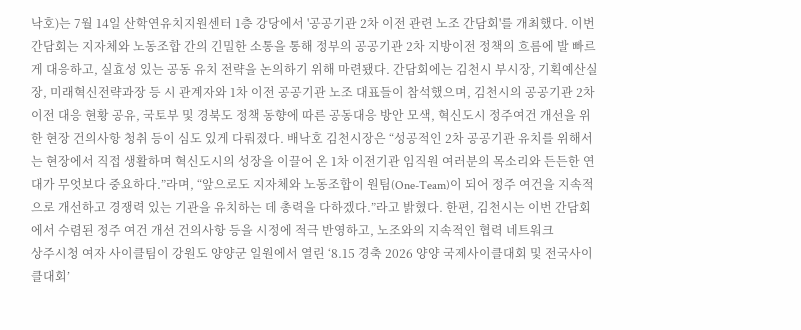낙호)는 7월 14일 산학연유치지원센터 1층 강당에서 '공공기관 2차 이전 관련 노조 간담회'를 개최했다. 이번 간담회는 지자체와 노동조합 간의 긴밀한 소통을 통해 정부의 공공기관 2차 지방이전 정책의 흐름에 발 빠르게 대응하고, 실효성 있는 공동 유치 전략을 논의하기 위해 마련됐다. 간담회에는 김천시 부시장, 기획예산실장, 미래혁신전략과장 등 시 관계자와 1차 이전 공공기관 노조 대표들이 참석했으며, 김천시의 공공기관 2차 이전 대응 현황 공유, 국토부 및 경북도 정책 동향에 따른 공동대응 방안 모색, 혁신도시 정주여건 개선을 위한 현장 건의사항 청취 등이 심도 있게 다뤄졌다. 배낙호 김천시장은 “성공적인 2차 공공기관 유치를 위해서는 현장에서 직접 생활하며 혁신도시의 성장을 이끌어 온 1차 이전기관 임직원 여러분의 목소리와 든든한 연대가 무엇보다 중요하다.”라며, “앞으로도 지자체와 노동조합이 원팀(One-Team)이 되어 정주 여건을 지속적으로 개선하고 경쟁력 있는 기관을 유치하는 데 총력을 다하겠다.”라고 밝혔다. 한편, 김천시는 이번 간담회에서 수렴된 정주 여건 개선 건의사항 등을 시정에 적극 반영하고, 노조와의 지속적인 협력 네트워크
상주시청 여자 사이클팀이 강원도 양양군 일원에서 열린 ‘8.15 경축 2026 양양 국제사이클대회 및 전국사이클대회’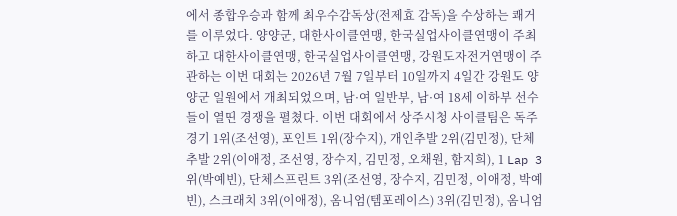에서 종합우승과 함께 최우수감독상(전제효 감독)을 수상하는 쾌거를 이루었다. 양양군, 대한사이클연맹, 한국실업사이클연맹이 주최하고 대한사이클연맹, 한국실업사이클연맹, 강원도자전거연맹이 주관하는 이번 대회는 2026년 7월 7일부터 10일까지 4일간 강원도 양양군 일원에서 개최되었으며, 남·여 일반부, 남·여 18세 이하부 선수들이 열띤 경쟁을 펼쳤다. 이번 대회에서 상주시청 사이클팀은 독주경기 1위(조선영), 포인트 1위(장수지), 개인추발 2위(김민정), 단체추발 2위(이애정, 조선영, 장수지, 김민정, 오채원, 함지희), 1 Lap 3위(박예빈), 단체스프린트 3위(조선영, 장수지, 김민정, 이애정, 박예빈), 스크래치 3위(이애정), 옴니엄(템포레이스) 3위(김민정), 옴니엄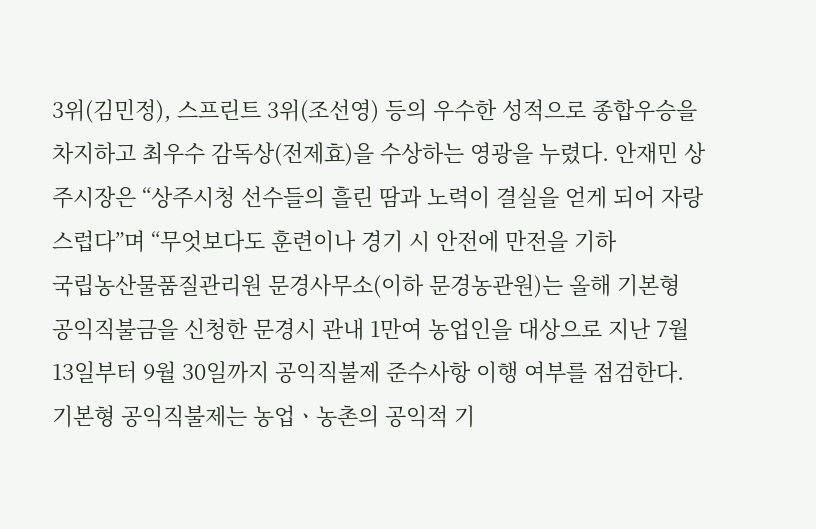3위(김민정), 스프린트 3위(조선영) 등의 우수한 성적으로 종합우승을 차지하고 최우수 감독상(전제효)을 수상하는 영광을 누렸다. 안재민 상주시장은 “상주시청 선수들의 흘린 땀과 노력이 결실을 얻게 되어 자랑스럽다”며 “무엇보다도 훈련이나 경기 시 안전에 만전을 기하
국립농산물품질관리원 문경사무소(이하 문경농관원)는 올해 기본형 공익직불금을 신청한 문경시 관내 1만여 농업인을 대상으로 지난 7월 13일부터 9월 30일까지 공익직불제 준수사항 이행 여부를 점검한다. 기본형 공익직불제는 농업ㆍ농촌의 공익적 기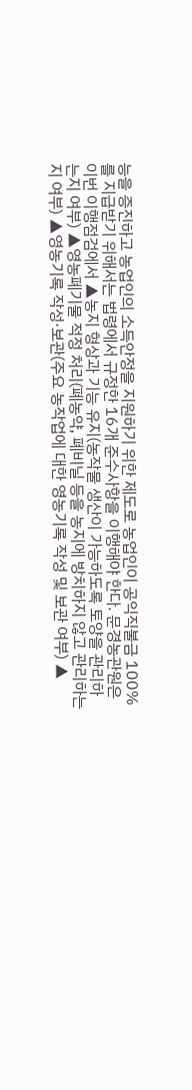능을 증진하고 농업인의 소득안정을 지원하기 위한 제도로 농업인이 공익직불금 100%를 지급받기 위해서는 법령에서 규정한 16개 준수사항을 이행해야 한다. 문경농관원은 이번 이행점검에서 ▲농지 형상과 기능 유지(농작물 생산이 가능하도록 토양을 관리하는지 여부) ▲영농폐기물 적정 처리(폐농약, 폐비닐 등을 농지에 방치하지 않고 관리하는지 여부) ▲영농기록 작성·보관(주요 농작업에 대한 영농기록 작성 및 보관 여부) ▲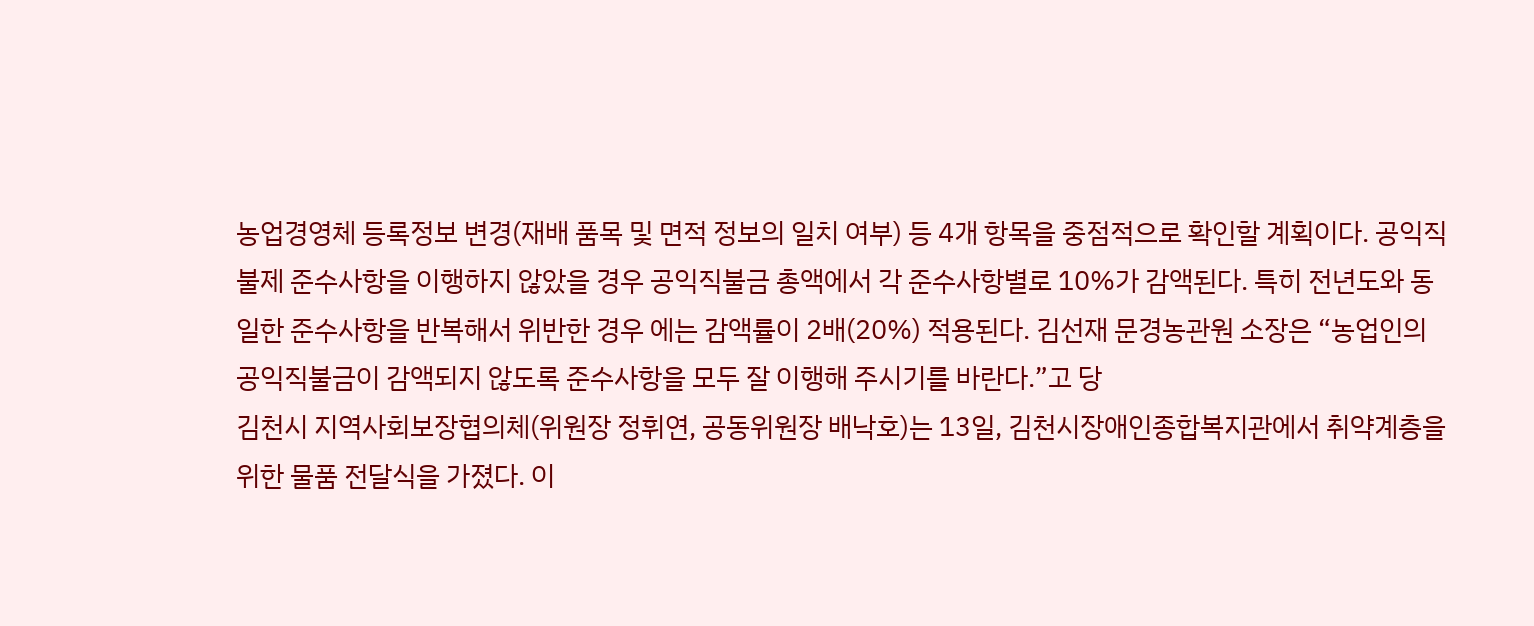농업경영체 등록정보 변경(재배 품목 및 면적 정보의 일치 여부) 등 4개 항목을 중점적으로 확인할 계획이다. 공익직불제 준수사항을 이행하지 않았을 경우 공익직불금 총액에서 각 준수사항별로 10%가 감액된다. 특히 전년도와 동일한 준수사항을 반복해서 위반한 경우 에는 감액률이 2배(20%) 적용된다. 김선재 문경농관원 소장은 “농업인의 공익직불금이 감액되지 않도록 준수사항을 모두 잘 이행해 주시기를 바란다.”고 당
김천시 지역사회보장협의체(위원장 정휘연, 공동위원장 배낙호)는 13일, 김천시장애인종합복지관에서 취약계층을 위한 물품 전달식을 가졌다. 이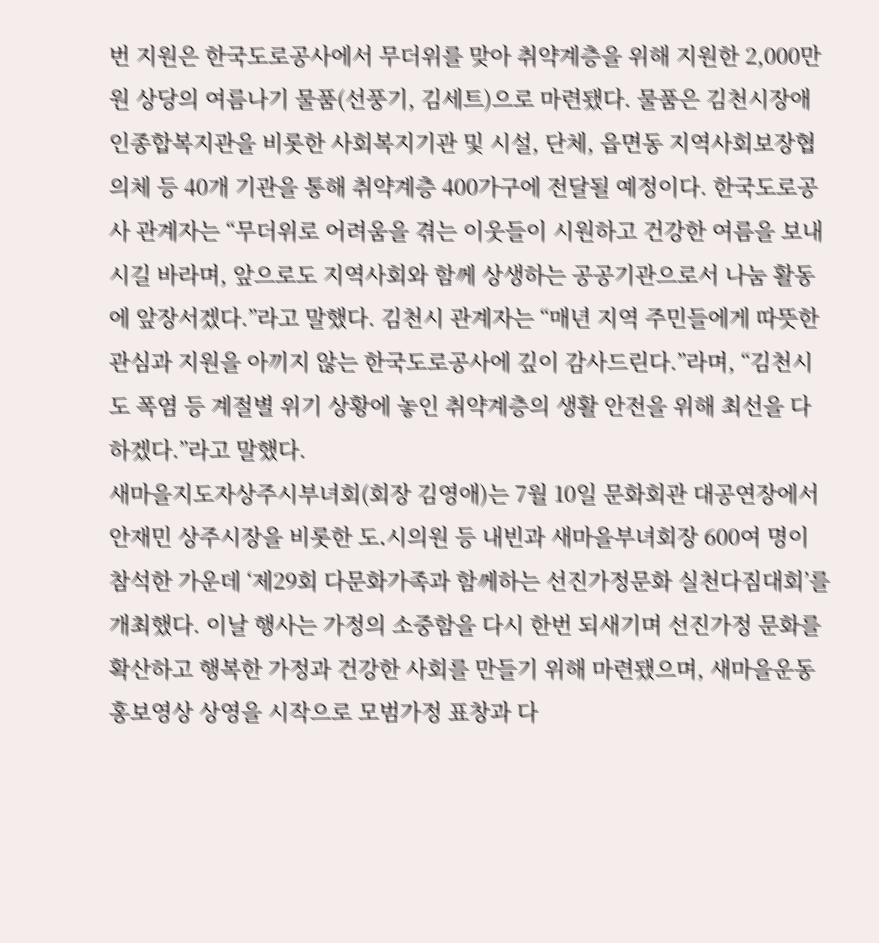번 지원은 한국도로공사에서 무더위를 맞아 취약계층을 위해 지원한 2,000만 원 상당의 여름나기 물품(선풍기, 김세트)으로 마련됐다. 물품은 김천시장애인종합복지관을 비롯한 사회복지기관 및 시설, 단체, 읍면동 지역사회보장협의체 등 40개 기관을 통해 취약계층 400가구에 전달될 예정이다. 한국도로공사 관계자는 “무더위로 어려움을 겪는 이웃들이 시원하고 건강한 여름을 보내시길 바라며, 앞으로도 지역사회와 함께 상생하는 공공기관으로서 나눔 활동에 앞장서겠다.”라고 말했다. 김천시 관계자는 “매년 지역 주민들에게 따뜻한 관심과 지원을 아끼지 않는 한국도로공사에 깊이 감사드린다.”라며, “김천시도 폭염 등 계절별 위기 상황에 놓인 취약계층의 생활 안전을 위해 최선을 다하겠다.”라고 말했다.
새마을지도자상주시부녀회(회장 김영애)는 7월 10일 문화회관 대공연장에서 안재민 상주시장을 비롯한 도․시의원 등 내빈과 새마을부녀회장 600여 명이 참석한 가운데 ‘제29회 다문화가족과 함께하는 선진가정문화 실천다짐대회’를 개최했다. 이날 행사는 가정의 소중함을 다시 한번 되새기며 선진가정 문화를 확산하고 행복한 가정과 건강한 사회를 만들기 위해 마련됐으며, 새마을운동 홍보영상 상영을 시작으로 모범가정 표창과 다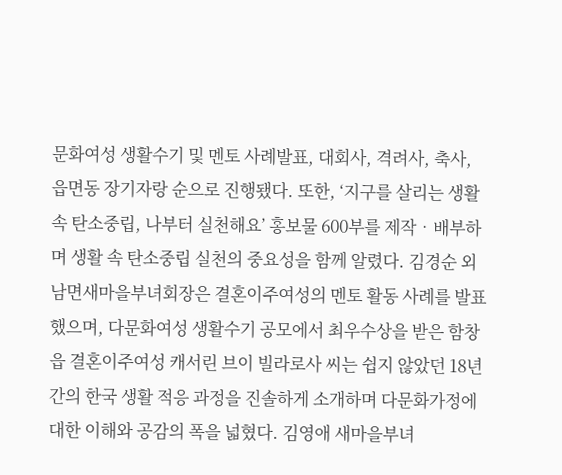문화여성 생활수기 및 멘토 사례발표, 대회사, 격려사, 축사, 읍면동 장기자랑 순으로 진행됐다. 또한, ‘지구를 살리는 생활 속 탄소중립, 나부터 실천해요’ 홍보물 600부를 제작‧배부하며 생활 속 탄소중립 실천의 중요성을 함께 알렸다. 김경순 외남면새마을부녀회장은 결혼이주여성의 멘토 활동 사례를 발표했으며, 다문화여성 생활수기 공모에서 최우수상을 받은 함창읍 결혼이주여성 캐서린 브이 빌라로사 씨는 쉽지 않았던 18년간의 한국 생활 적응 과정을 진솔하게 소개하며 다문화가정에 대한 이해와 공감의 폭을 넓혔다. 김영애 새마을부녀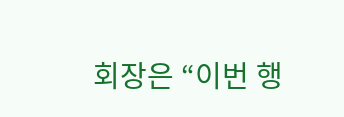회장은 “이번 행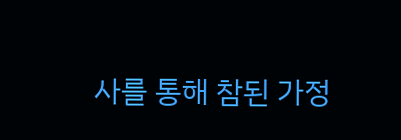사를 통해 참된 가정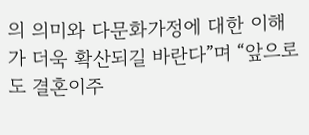의 의미와 다문화가정에 대한 이해가 더욱 확산되길 바란다”며 “앞으로도 결혼이주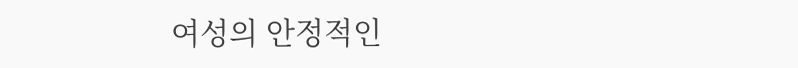여성의 안정적인